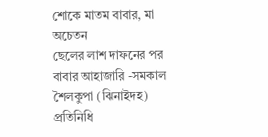শোকে মাতম বাবার, মা অচেতন
ছেলের লাশ দাফনের পর বাবার আহাজারি -সমকাল
শৈলকুপা (ঝিনাইদহ) প্রতিনিধি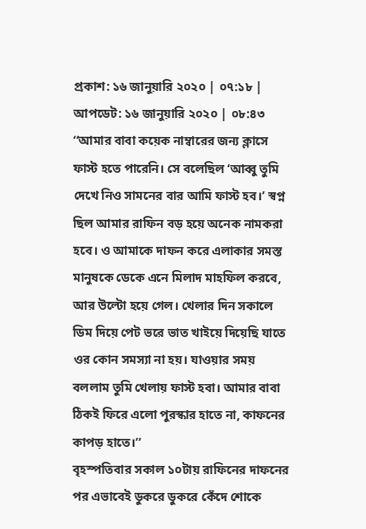প্রকাশ: ১৬ জানুয়ারি ২০২০ | ০৭:১৮ | আপডেট: ১৬ জানুয়ারি ২০২০ | ০৮:৪৩
‘‘আমার বাবা কয়েক নাম্বারের জন্য ক্লাসে ফাস্ট হতে পারেনি। সে বলেছিল ‘আব্বু তুমি দেখে নিও সামনের বার আমি ফাস্ট হব।’ স্বপ্ন ছিল আমার রাফিন বড় হয়ে অনেক নামকরা হবে। ও আমাকে দাফন করে এলাকার সমস্ত মানুষকে ডেকে এনে মিলাদ মাহফিল করবে, আর উল্টো হয়ে গেল। খেলার দিন সকালে ডিম দিয়ে পেট ভরে ভাত খাইয়ে দিয়েছি যাতে ওর কোন সমস্যা না হয়। যাওয়ার সময় বললাম তুমি খেলায় ফাস্ট হবা। আমার বাবা ঠিকই ফিরে এলো পুরস্কার হাতে না, কাফনের কাপড় হাতে।’’
বৃহস্পতিবার সকাল ১০টায় রাফিনের দাফনের পর এভাবেই ডুকরে ডুকরে কেঁদে শোকে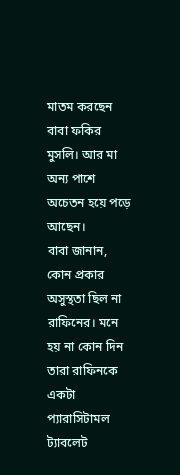মাতম করছেন বাবা ফকির মুসলি। আর মা অন্য পাশে অচেতন হয়ে পড়ে আছেন।
বাবা জানান, কোন প্রকার অসুস্থতা ছিল না রাফিনের। মনে হয় না কোন দিন তারা রাফিনকে একটা প্যারাসিটামল ট্যাবলেট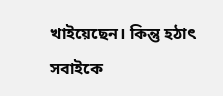খাইয়েছেন। কিন্তু হঠাৎ সবাইকে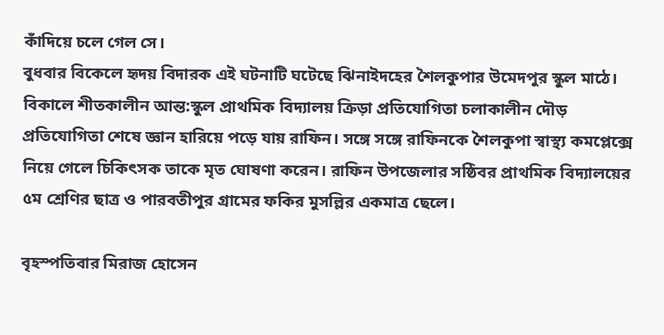কাঁদিয়ে চলে গেল সে।
বুধবার বিকেলে হৃদয় বিদারক এই ঘটনাটি ঘটেছে ঝিনাইদহের শৈলকুপার উমেদপুর স্কুল মাঠে। বিকালে শীতকালীন আন্ত:স্কুল প্রাথমিক বিদ্যালয় ক্রিড়া প্রতিযোগিতা চলাকালীন দৌড় প্রতিযোগিতা শেষে জ্ঞান হারিয়ে পড়ে যায় রাফিন। সঙ্গে সঙ্গে রাফিনকে শৈলকুপা স্বাস্থ্য কমপ্লেক্সে নিয়ে গেলে চিকিৎসক তাকে মৃত ঘোষণা করেন। রাফিন উপজেলার সষ্ঠিবর প্রাথমিক বিদ্যালয়ের ৫ম শ্রেণির ছাত্র ও পারবতীপুর গ্রামের ফকির মুসল্লির একমাত্র ছেলে।

বৃহস্পতিবার মিরাজ হোসেন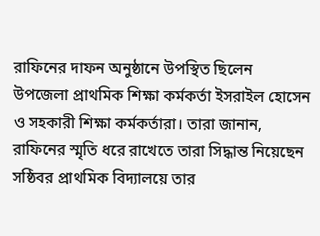রাফিনের দাফন অনুষ্ঠানে উপস্থিত ছিলেন উপজেলা প্রাথমিক শিক্ষা কর্মকর্তা ইসরাইল হোসেন ও সহকারী শিক্ষা কর্মকর্তারা। তারা জানান, রাফিনের স্মৃতি ধরে রাখেতে তারা সিদ্ধান্ত নিয়েছেন সষ্ঠিবর প্রাথমিক বিদ্যালয়ে তার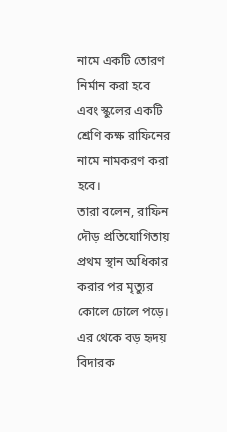নামে একটি তোরণ নির্মান করা হবে এবং স্কুলের একটি শ্রেণি কক্ষ রাফিনের নামে নামকরণ করা হবে।
তারা বলেন, রাফিন দৌড় প্রতিযোগিতায় প্রথম স্থান অধিকার করার পর মৃত্যুর কোলে ঢোলে পড়ে। এর থেকে বড় হৃদয় বিদারক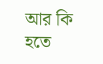আর কি হতে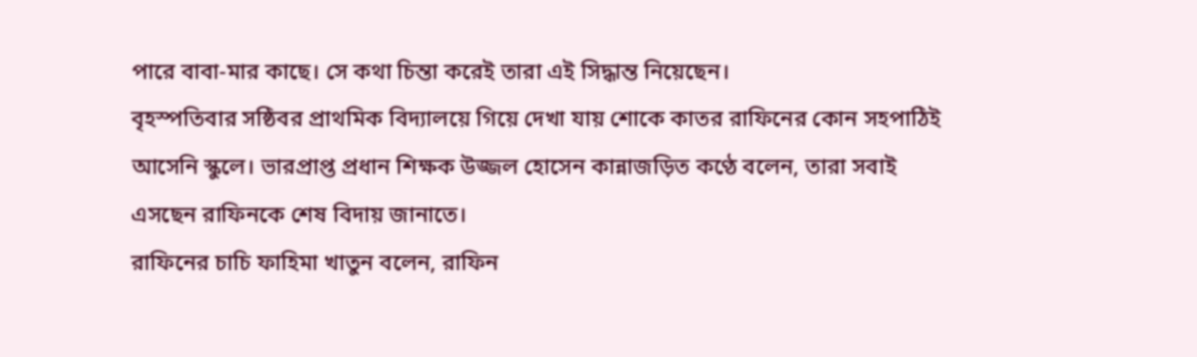পারে বাবা-মার কাছে। সে কথা চিন্তা করেই তারা এই সিদ্ধান্ত নিয়েছেন।
বৃহস্পতিবার সষ্ঠিবর প্রাথমিক বিদ্যালয়ে গিয়ে দেখা যায় শোকে কাতর রাফিনের কোন সহপাঠিই আসেনি স্কুলে। ভারপ্রাপ্ত প্রধান শিক্ষক উজ্জল হোসেন কান্নাজড়িত কণ্ঠে বলেন, তারা সবাই এসছেন রাফিনকে শেষ বিদায় জানাতে।
রাফিনের চাচি ফাহিমা খাতুন বলেন, রাফিন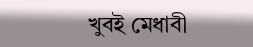খুবই মেধাবী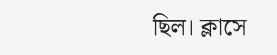ছিল। ক্লাসে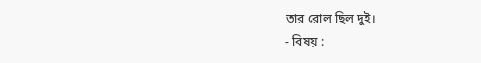তার রোল ছিল দুই।
- বিষয় :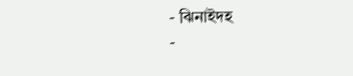- ঝিনাইদহ
-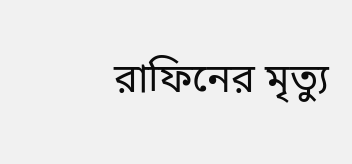রাফিনের মৃত্যু